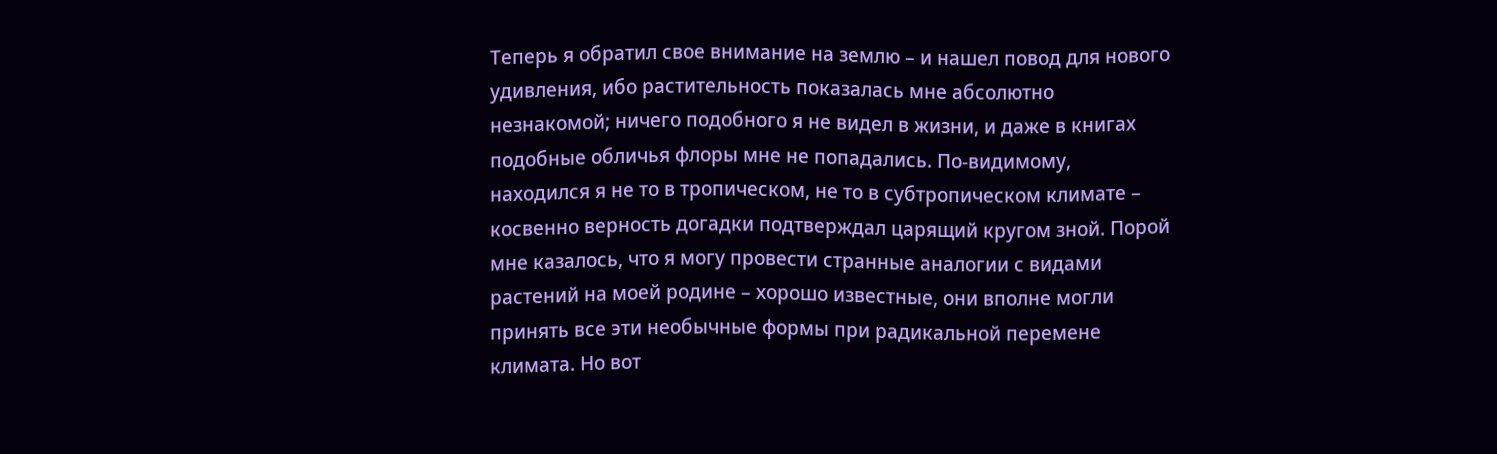Теперь я обратил свое внимание на землю – и нашел повод для нового удивления, ибо растительность показалась мне абсолютно незнакомой; ничего подобного я не видел в жизни, и даже в книгах подобные обличья флоры мне не попадались. По-видимому, находился я не то в тропическом, не то в субтропическом климате – косвенно верность догадки подтверждал царящий кругом зной. Порой мне казалось, что я могу провести странные аналогии с видами растений на моей родине – хорошо известные, они вполне могли принять все эти необычные формы при радикальной перемене климата. Но вот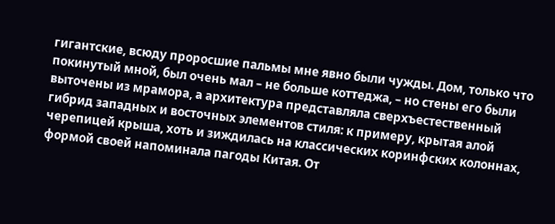гигантские, всюду проросшие пальмы мне явно были чужды. Дом, только что покинутый мной, был очень мал – не больше коттеджа, – но стены его были выточены из мрамора, а архитектура представляла сверхъестественный гибрид западных и восточных элементов стиля: к примеру, крытая алой черепицей крыша, хоть и зиждилась на классических коринфских колоннах, формой своей напоминала пагоды Китая. От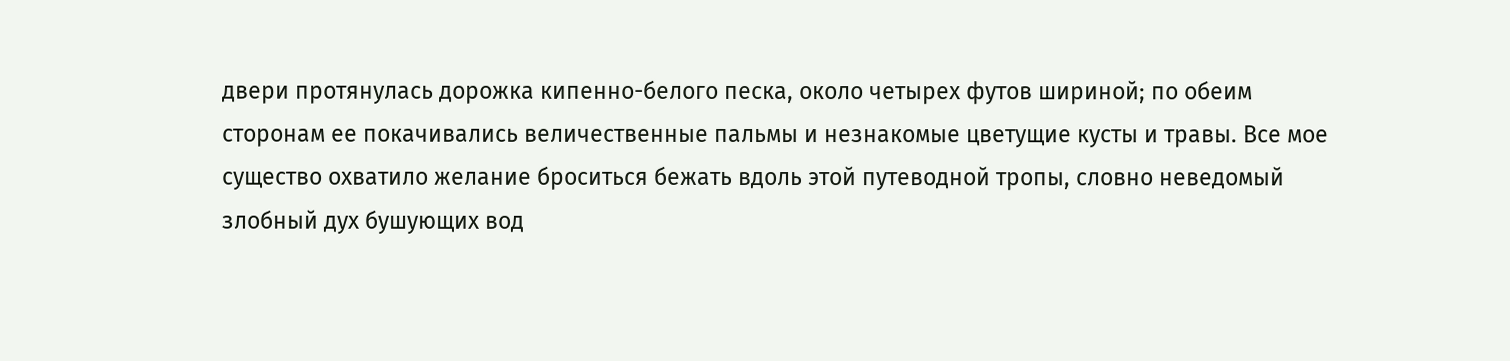двери протянулась дорожка кипенно-белого песка, около четырех футов шириной; по обеим сторонам ее покачивались величественные пальмы и незнакомые цветущие кусты и травы. Все мое существо охватило желание броситься бежать вдоль этой путеводной тропы, словно неведомый злобный дух бушующих вод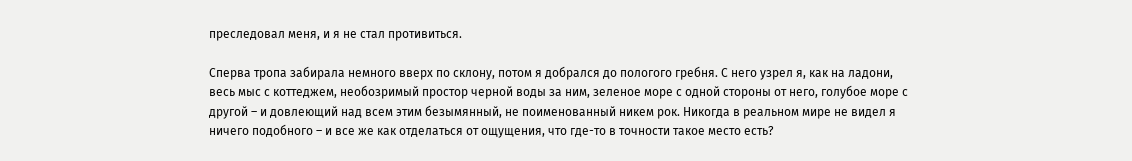преследовал меня, и я не стал противиться.

Сперва тропа забирала немного вверх по склону, потом я добрался до пологого гребня. С него узрел я, как на ладони, весь мыс с коттеджем, необозримый простор черной воды за ним, зеленое море с одной стороны от него, голубое море с другой – и довлеющий над всем этим безымянный, не поименованный никем рок. Никогда в реальном мире не видел я ничего подобного – и все же как отделаться от ощущения, что где-то в точности такое место есть?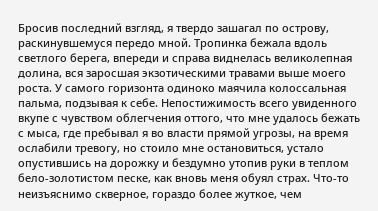Бросив последний взгляд, я твердо зашагал по острову, раскинувшемуся передо мной. Тропинка бежала вдоль светлого берега, впереди и справа виднелась великолепная долина, вся заросшая экзотическими травами выше моего роста. У самого горизонта одиноко маячила колоссальная пальма, подзывая к себе. Непостижимость всего увиденного вкупе с чувством облегчения оттого, что мне удалось бежать с мыса, где пребывал я во власти прямой угрозы, на время ослабили тревогу, но стоило мне остановиться, устало опустившись на дорожку и бездумно утопив руки в теплом бело-золотистом песке, как вновь меня обуял страх. Что-то неизъяснимо скверное, гораздо более жуткое, чем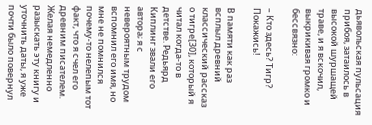дьявольская пульсация прибоя, затаилось в высокой шуршащей траве, и я вскочил, выкрикивая громко и бессвязно:

– Кто здесь? Тигр? Покажись!

В памяти как раз всплыл древний классический рассказ о тигре[30], который я читал когда-то в детстве. Редьярд Киплинг звали его автора; я с невероятным трудом вспомнил его имя, но мне не помнился почему-то нелепым тот факт, что я счел его древним писателем. Желая немедленно разыскать эту книгу и уточнить даты, я уже почти было повернул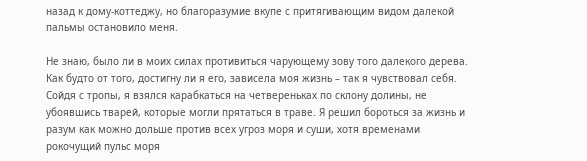назад к дому-коттеджу, но благоразумие вкупе с притягивающим видом далекой пальмы остановило меня.

Не знаю, было ли в моих силах противиться чарующему зову того далекого дерева. Как будто от того, достигну ли я его, зависела моя жизнь – так я чувствовал себя. Сойдя с тропы, я взялся карабкаться на четвереньках по склону долины, не убоявшись тварей, которые могли прятаться в траве. Я решил бороться за жизнь и разум как можно дольше против всех угроз моря и суши, хотя временами рокочущий пульс моря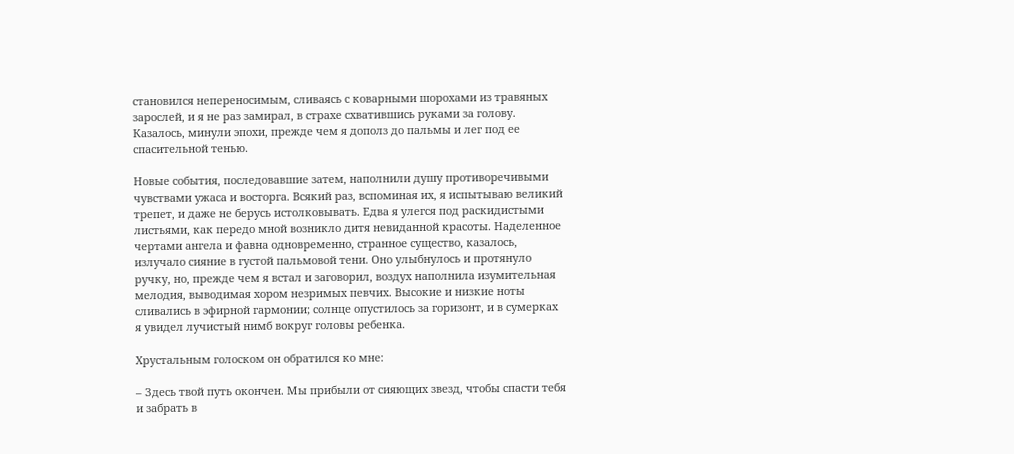становился непереносимым, сливаясь с коварными шорохами из травяных зарослей, и я не раз замирал, в страхе схватившись руками за голову. Казалось, минули эпохи, прежде чем я дополз до пальмы и лег под ее спасительной тенью.

Новые события, последовавшие затем, наполнили душу противоречивыми чувствами ужаса и восторга. Всякий раз, вспоминая их, я испытываю великий трепет, и даже не берусь истолковывать. Едва я улегся под раскидистыми листьями, как передо мной возникло дитя невиданной красоты. Наделенное чертами ангела и фавна одновременно, странное существо, казалось, излучало сияние в густой пальмовой тени. Оно улыбнулось и протянуло ручку, но, прежде чем я встал и заговорил, воздух наполнила изумительная мелодия, выводимая хором незримых певчих. Высокие и низкие ноты сливались в эфирной гармонии; солнце опустилось за горизонт, и в сумерках я увидел лучистый нимб вокруг головы ребенка.

Хрустальным голоском он обратился ко мне:

– Здесь твой путь окончен. Мы прибыли от сияющих звезд, чтобы спасти тебя и забрать в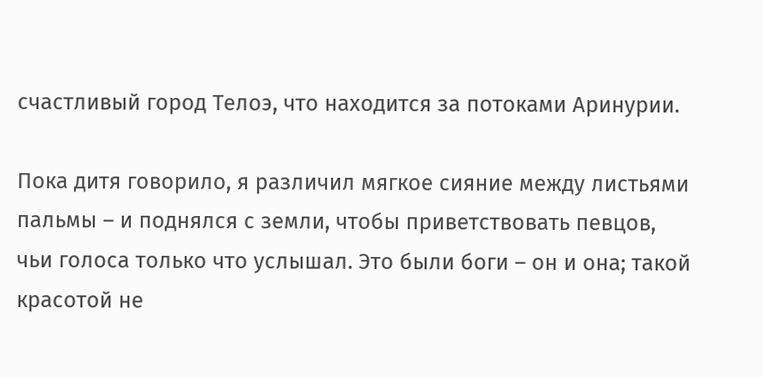счастливый город Телоэ, что находится за потоками Аринурии.

Пока дитя говорило, я различил мягкое сияние между листьями пальмы – и поднялся с земли, чтобы приветствовать певцов, чьи голоса только что услышал. Это были боги – он и она; такой красотой не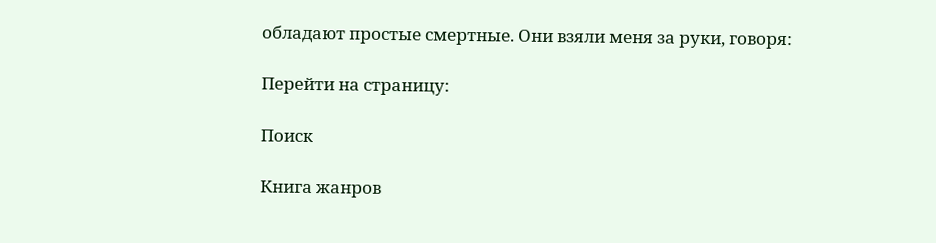обладают простые смертные. Они взяли меня за руки, говоря:

Перейти на страницу:

Поиск

Книга жанров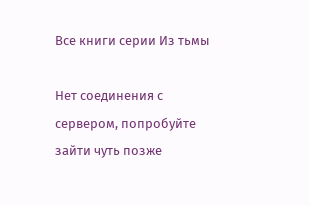Все книги серии Из тьмы

Нет соединения с сервером, попробуйте зайти чуть позже